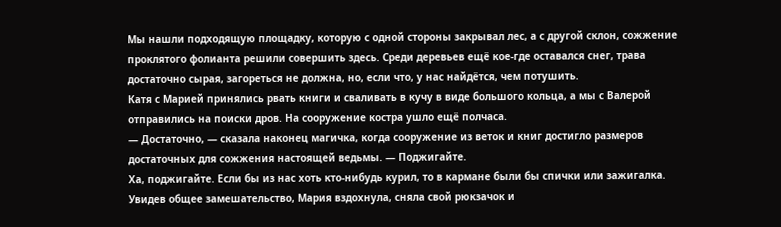Мы нашли подходящую площадку, которую с одной стороны закрывал лес, а с другой склон, сожжение проклятого фолианта решили совершить здесь. Среди деревьев ещё кое-где оставался снег, трава достаточно сырая, загореться не должна, но, если что, у нас найдётся, чем потушить.
Катя с Марией принялись рвать книги и сваливать в кучу в виде большого кольца, а мы с Валерой отправились на поиски дров. На сооружение костра ушло ещё полчаса.
— Достаточно, — сказала наконец магичка, когда сооружение из веток и книг достигло размеров достаточных для сожжения настоящей ведьмы. — Поджигайте.
Ха, поджигайте. Если бы из нас хоть кто-нибудь курил, то в кармане были бы спички или зажигалка. Увидев общее замешательство, Мария вздохнула, сняла свой рюкзачок и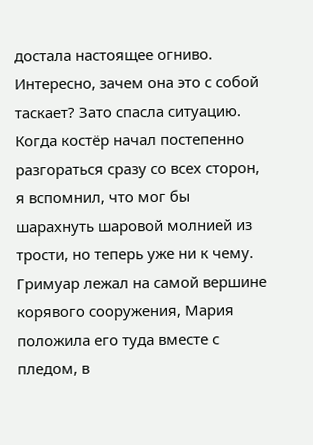достала настоящее огниво. Интересно, зачем она это с собой таскает? Зато спасла ситуацию. Когда костёр начал постепенно разгораться сразу со всех сторон, я вспомнил, что мог бы шарахнуть шаровой молнией из трости, но теперь уже ни к чему.
Гримуар лежал на самой вершине корявого сооружения, Мария положила его туда вместе с пледом, в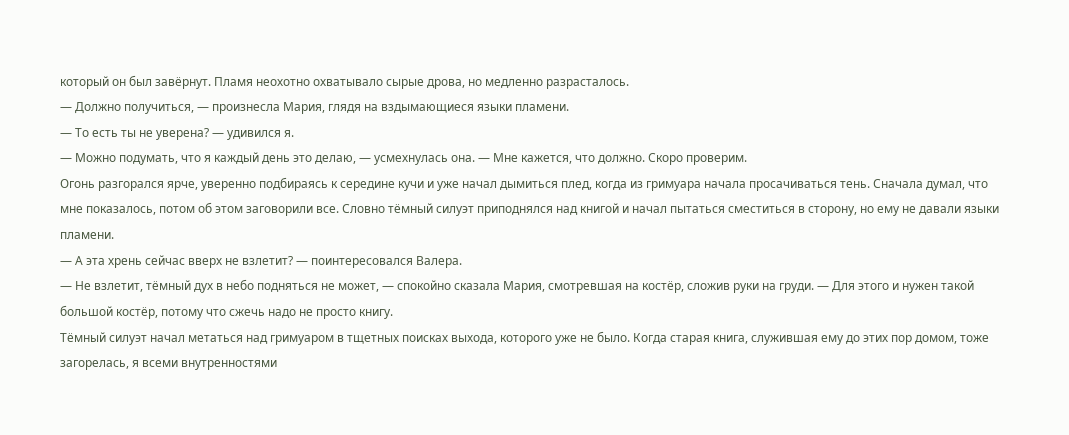который он был завёрнут. Пламя неохотно охватывало сырые дрова, но медленно разрасталось.
— Должно получиться, — произнесла Мария, глядя на вздымающиеся языки пламени.
— То есть ты не уверена? — удивился я.
— Можно подумать, что я каждый день это делаю, — усмехнулась она. — Мне кажется, что должно. Скоро проверим.
Огонь разгорался ярче, уверенно подбираясь к середине кучи и уже начал дымиться плед, когда из гримуара начала просачиваться тень. Сначала думал, что мне показалось, потом об этом заговорили все. Словно тёмный силуэт приподнялся над книгой и начал пытаться сместиться в сторону, но ему не давали языки пламени.
— А эта хрень сейчас вверх не взлетит? — поинтересовался Валера.
— Не взлетит, тёмный дух в небо подняться не может, — спокойно сказала Мария, смотревшая на костёр, сложив руки на груди. — Для этого и нужен такой большой костёр, потому что сжечь надо не просто книгу.
Тёмный силуэт начал метаться над гримуаром в тщетных поисках выхода, которого уже не было. Когда старая книга, служившая ему до этих пор домом, тоже загорелась, я всеми внутренностями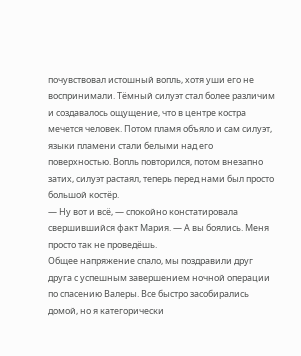почувствовал истошный вопль, хотя уши его не воспринимали. Тёмный силуэт стал более различим и создавалось ощущение, что в центре костра мечется человек. Потом пламя объяло и сам силуэт, языки пламени стали белыми над его поверхностью. Вопль повторился, потом внезапно затих, силуэт растаял, теперь перед нами был просто большой костёр.
— Ну вот и всё, — спокойно констатировала свершившийся факт Мария. — А вы боялись. Меня просто так не проведёшь.
Общее напряжение спало, мы поздравили друг друга с успешным завершением ночной операции по спасению Валеры. Все быстро засобирались домой, но я категорически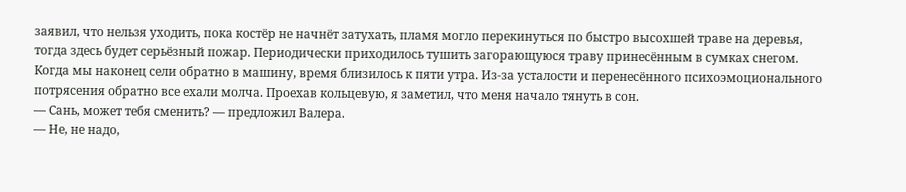заявил, что нельзя уходить, пока костёр не начнёт затухать, пламя могло перекинуться по быстро высохшей траве на деревья, тогда здесь будет серьёзный пожар. Периодически приходилось тушить загорающуюся траву принесённым в сумках снегом.
Когда мы наконец сели обратно в машину, время близилось к пяти утра. Из-за усталости и перенесённого психоэмоционального потрясения обратно все ехали молча. Проехав кольцевую, я заметил, что меня начало тянуть в сон.
— Сань, может тебя сменить? — предложил Валера.
— Не, не надо,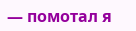— помотал я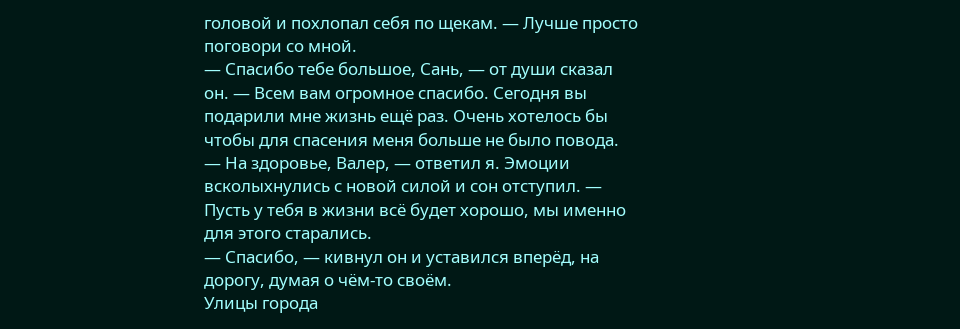головой и похлопал себя по щекам. — Лучше просто поговори со мной.
— Спасибо тебе большое, Сань, — от души сказал он. — Всем вам огромное спасибо. Сегодня вы подарили мне жизнь ещё раз. Очень хотелось бы чтобы для спасения меня больше не было повода.
— На здоровье, Валер, — ответил я. Эмоции всколыхнулись с новой силой и сон отступил. — Пусть у тебя в жизни всё будет хорошо, мы именно для этого старались.
— Спасибо, — кивнул он и уставился вперёд, на дорогу, думая о чём-то своём.
Улицы города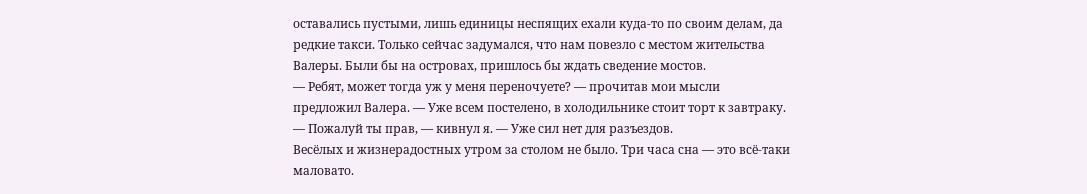оставались пустыми, лишь единицы неспящих ехали куда-то по своим делам, да редкие такси. Только сейчас задумался, что нам повезло с местом жительства Валеры. Были бы на островах, пришлось бы ждать сведение мостов.
— Ребят, может тогда уж у меня переночуете? — прочитав мои мысли предложил Валера. — Уже всем постелено, в холодильнике стоит торт к завтраку.
— Пожалуй ты прав, — кивнул я. — Уже сил нет для разъездов.
Весёлых и жизнерадостных утром за столом не было. Три часа сна — это всё-таки маловато.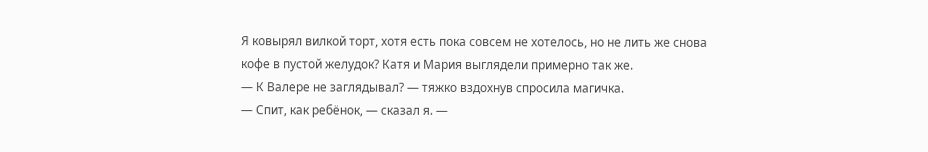Я ковырял вилкой торт, хотя есть пока совсем не хотелось, но не лить же снова кофе в пустой желудок? Катя и Мария выглядели примерно так же.
— К Валере не заглядывал? — тяжко вздохнув спросила магичка.
— Спит, как ребёнок, — сказал я. —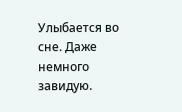Улыбается во сне. Даже немного завидую.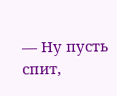— Ну пусть спит,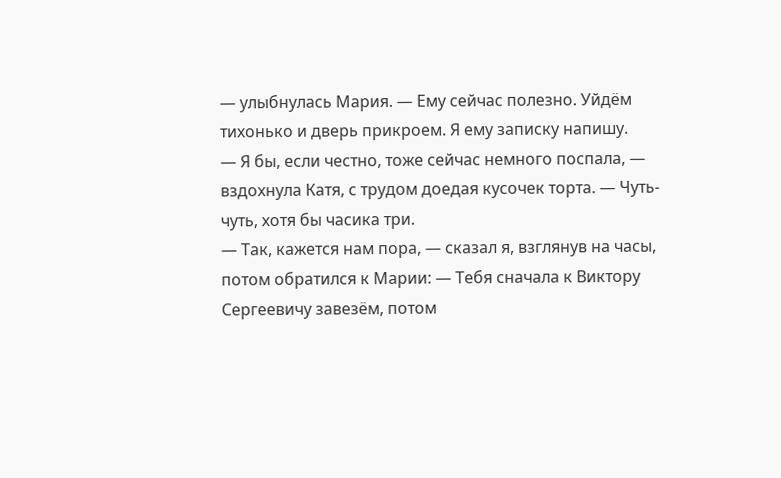— улыбнулась Мария. — Ему сейчас полезно. Уйдём тихонько и дверь прикроем. Я ему записку напишу.
— Я бы, если честно, тоже сейчас немного поспала, — вздохнула Катя, с трудом доедая кусочек торта. — Чуть-чуть, хотя бы часика три.
— Так, кажется нам пора, — сказал я, взглянув на часы, потом обратился к Марии: — Тебя сначала к Виктору Сергеевичу завезём, потом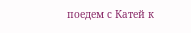поедем с Катей к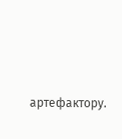артефактору.